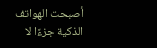أصبحت الهواتف الذكية جزءًا لا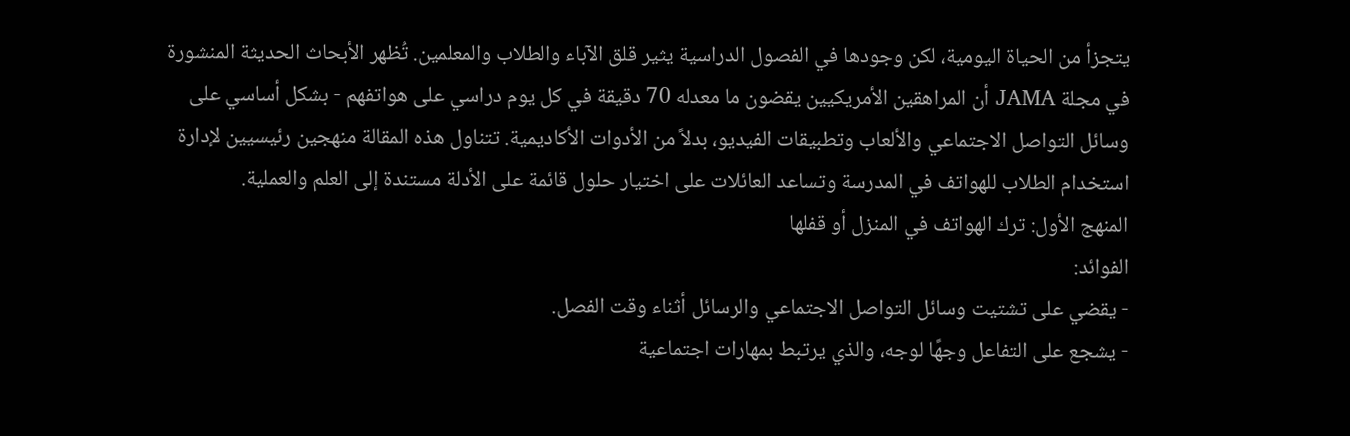يتجزأ من الحياة اليومية، لكن وجودها في الفصول الدراسية يثير قلق الآباء والطلاب والمعلمين. تُظهر الأبحاث الحديثة المنشورة في مجلة JAMA أن المراهقين الأمريكيين يقضون ما معدله 70 دقيقة في كل يوم دراسي على هواتفهم - بشكل أساسي على وسائل التواصل الاجتماعي والألعاب وتطبيقات الفيديو، بدلاً من الأدوات الأكاديمية. تتناول هذه المقالة منهجين رئيسيين لإدارة استخدام الطلاب للهواتف في المدرسة وتساعد العائلات على اختيار حلول قائمة على الأدلة مستندة إلى العلم والعملية.
المنهج الأول: ترك الهواتف في المنزل أو قفلها
الفوائد:
- يقضي على تشتيت وسائل التواصل الاجتماعي والرسائل أثناء وقت الفصل.
- يشجع على التفاعل وجهًا لوجه، والذي يرتبط بمهارات اجتماعية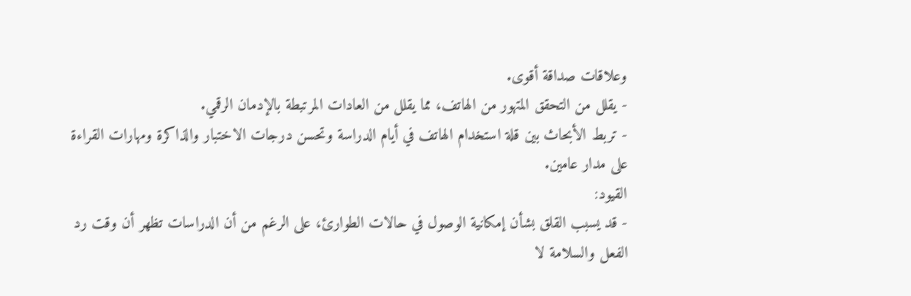وعلاقات صداقة أقوى.
- يقلل من التحقق المتهور من الهاتف، مما يقلل من العادات المرتبطة بالإدمان الرقمي.
- تربط الأبحاث بين قلة استخدام الهاتف في أيام الدراسة وتحسن درجات الاختبار والذاكرة ومهارات القراءة على مدار عامين.
القيود:
- قد يسبب القلق بشأن إمكانية الوصول في حالات الطوارئ، على الرغم من أن الدراسات تظهر أن وقت رد الفعل والسلامة لا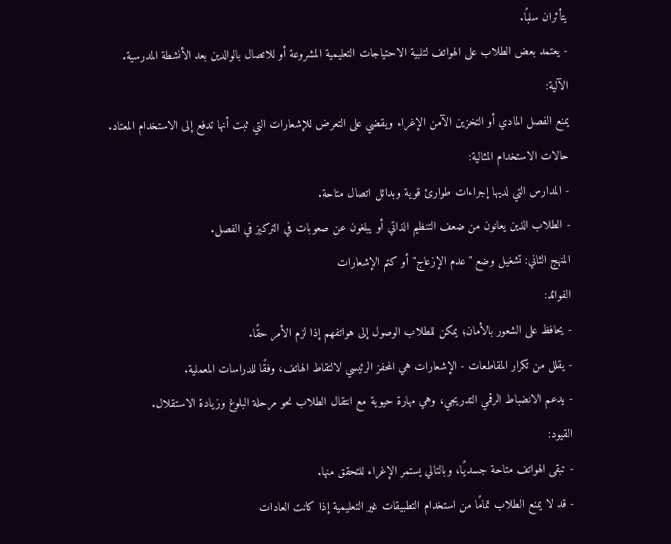يتأثران سلبًا.
- يعتمد بعض الطلاب على الهواتف لتلبية الاحتياجات التعليمية المشروعة أو للاتصال بالوالدين بعد الأنشطة المدرسية.
الآلية:
يمنع الفصل المادي أو التخزين الآمن الإغراء ويقضي على التعرض للإشعارات التي ثبت أنها تدفع إلى الاستخدام المعتاد.
حالات الاستخدام المثالية:
- المدارس التي لديها إجراءات طوارئ قوية وبدائل اتصال متاحة.
- الطلاب الذين يعانون من ضعف التنظيم الذاتي أو يبلغون عن صعوبات في التركيز في الفصل.
المنهج الثاني: تشغيل وضع "عدم الإزعاج" أو كتم الإشعارات
الفوائد:
- يحافظ على الشعور بالأمان؛ يمكن للطلاب الوصول إلى هواتفهم إذا لزم الأمر حقًا.
- يقلل من تكرار المقاطعات - الإشعارات هي المحفز الرئيسي لالتقاط الهاتف، وفقًا للدراسات المعملية.
- يدعم الانضباط الرقمي التدريجي، وهي مهارة حيوية مع انتقال الطلاب نحو مرحلة البلوغ وزيادة الاستقلال.
القيود:
- تبقى الهواتف متاحة جسديًا، وبالتالي يستمر الإغراء للتحقق منها.
- قد لا يمنع الطلاب تمامًا من استخدام التطبيقات غير التعليمية إذا كانت العادات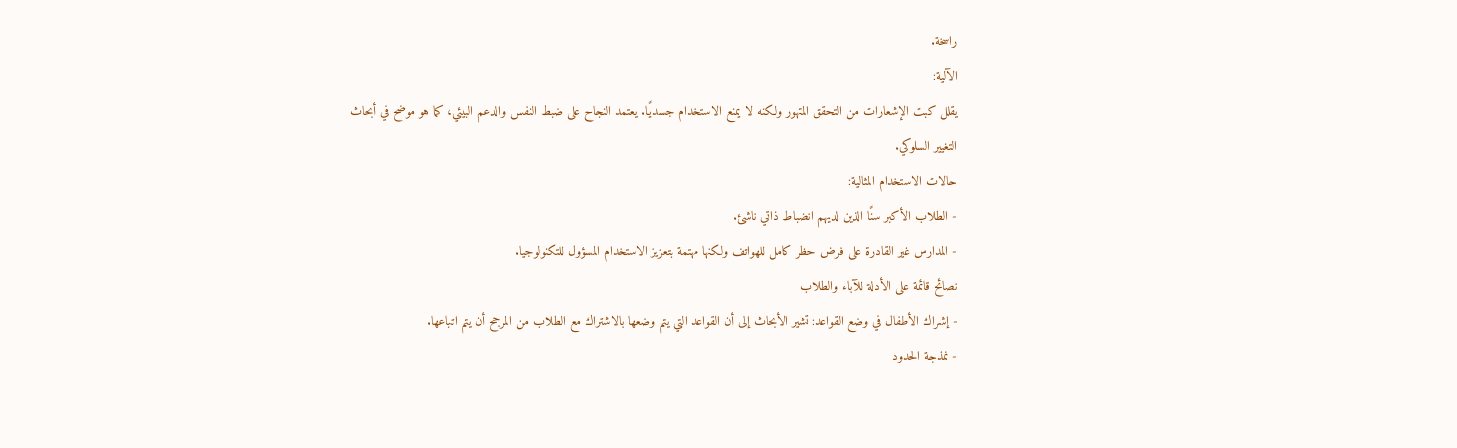راسخة.
الآلية:
يقلل كبت الإشعارات من التحقق المتهور ولكنه لا يمنع الاستخدام جسديًا. يعتمد النجاح على ضبط النفس والدعم البيئي، كما هو موضح في أبحاث التغيير السلوكي.
حالات الاستخدام المثالية:
- الطلاب الأكبر سنًا الذين لديهم انضباط ذاتي ناشئ.
- المدارس غير القادرة على فرض حظر كامل للهواتف ولكنها مهتمة بتعزيز الاستخدام المسؤول للتكنولوجيا.
نصائح قائمة على الأدلة للآباء والطلاب
- إشراك الأطفال في وضع القواعد: تشير الأبحاث إلى أن القواعد التي يتم وضعها بالاشتراك مع الطلاب من المرجح أن يتم اتباعها.
- نمذجة الحدود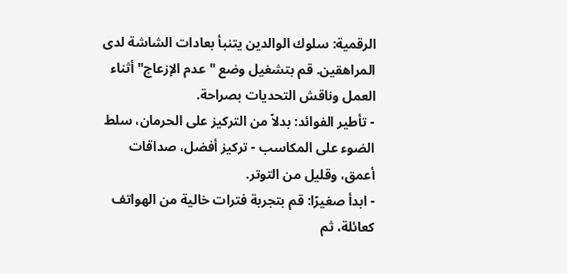الرقمية: سلوك الوالدين يتنبأ بعادات الشاشة لدى المراهقين. قم بتشغيل وضع "عدم الإزعاج" أثناء العمل وناقش التحديات بصراحة.
- تأطير الفوائد: بدلاً من التركيز على الحرمان، سلط الضوء على المكاسب - تركيز أفضل، صداقات أعمق، وقليل من التوتر.
- ابدأ صغيرًا: قم بتجربة فترات خالية من الهواتف كعائلة، ثم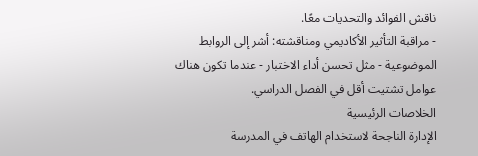ناقش الفوائد والتحديات معًا.
- مراقبة التأثير الأكاديمي ومناقشته: أشر إلى الروابط الموضوعية - مثل تحسن أداء الاختبار - عندما تكون هناك عوامل تشتيت أقل في الفصل الدراسي.
الخلاصات الرئيسية
الإدارة الناجحة لاستخدام الهاتف في المدرسة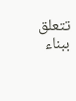تتعلق ببناء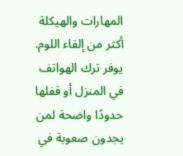المهارات والهيكلة أكثر من إلقاء اللوم. يوفر ترك الهواتف في المنزل أو قفلها حدودًا واضحة لمن يجدون صعوبة في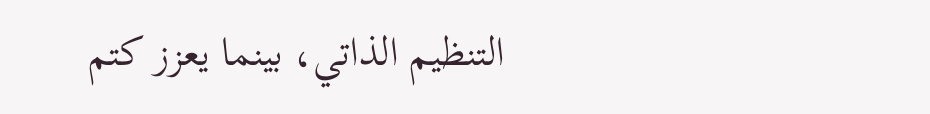التنظيم الذاتي، بينما يعزز كتم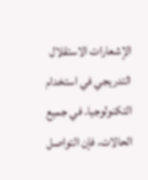الإشعارات الاستقلال التدريجي في استخدام التكنولوجيا. في جميع الحالات، فإن التواصل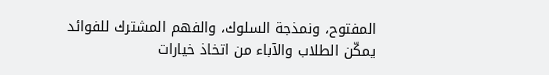المفتوح، ونمذجة السلوك، والفهم المشترك للفوائد يمكّن الطلاب والآباء من اتخاذ خيارات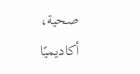صحية، أكاديميًا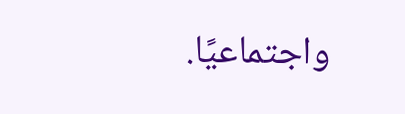واجتماعيًا.